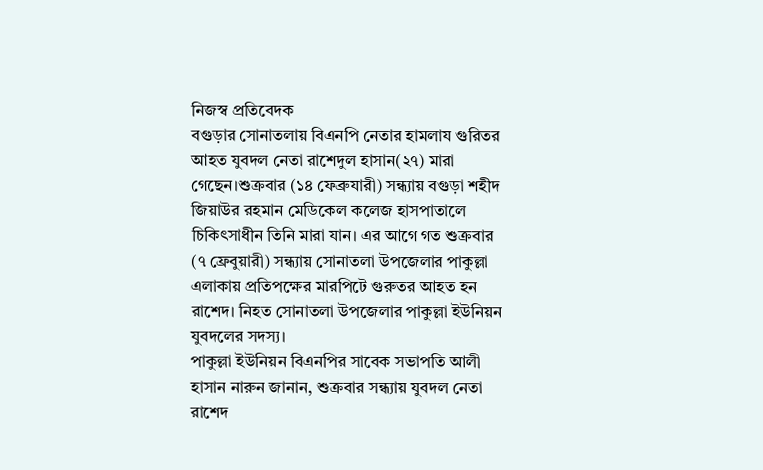নিজস্ব প্রতিবেদক
বগুড়ার সোনাতলায় বিএনপি নেতার হামলায গুরিতর আহত যুবদল নেতা রাশেদুল হাসান(২৭) মারা গেছেন।শুক্রবার (১৪ ফেব্রুযারী) সন্ধ্যায় বগুড়া শহীদ জিয়াউর রহমান মেডিকেল কলেজ হাসপাতালে চিকিৎসাধীন তিনি মারা যান। এর আগে গত শুক্রবার (৭ ফ্রেবুয়ারী) সন্ধ্যায় সোনাতলা উপজেলার পাকুল্লা এলাকায় প্রতিপক্ষের মারপিটে গুরুতর আহত হন রাশেদ। নিহত সোনাতলা উপজেলার পাকুল্লা ইউনিয়ন যুবদলের সদস্য।
পাকুল্লা ইউনিয়ন বিএনপির সাবেক সভাপতি আলী হাসান নারুন জানান, শুক্রবার সন্ধ্যায় যুবদল নেতা রাশেদ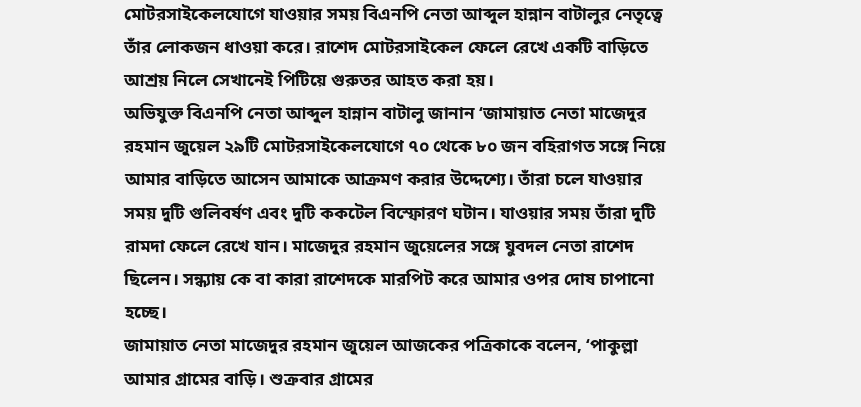মোটরসাইকেলযোগে যাওয়ার সময় বিএনপি নেতা আব্দুল হান্নান বাটালুর নেতৃত্বে তাঁর লোকজন ধাওয়া করে। রাশেদ মোটরসাইকেল ফেলে রেখে একটি বাড়িতে আশ্রয় নিলে সেখানেই পিটিয়ে গুরুতর আহত করা হয়।
অভিযুক্ত বিএনপি নেতা আব্দুল হান্নান বাটালু জানান ‘জামায়াত নেতা মাজেদুর রহমান জুয়েল ২৯টি মোটরসাইকেলযোগে ৭০ থেকে ৮০ জন বহিরাগত সঙ্গে নিয়ে আমার বাড়িতে আসেন আমাকে আক্রমণ করার উদ্দেশ্যে। তাঁরা চলে যাওয়ার সময় দুটি গুলিবর্ষণ এবং দুটি ককটেল বিস্ফোরণ ঘটান। যাওয়ার সময় তাঁরা দুটি রামদা ফেলে রেখে যান। মাজেদুর রহমান জুয়েলের সঙ্গে যুবদল নেতা রাশেদ ছিলেন। সন্ধ্যায় কে বা কারা রাশেদকে মারপিট করে আমার ওপর দোষ চাপানো হচ্ছে।
জামায়াত নেতা মাজেদুর রহমান জুয়েল আজকের পত্রিকাকে বলেন, ‘পাকুল্লা আমার গ্রামের বাড়ি। শুক্রবার গ্রামের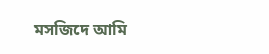মসজিদে আমি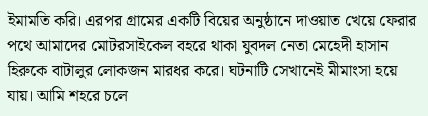ইমামতি করি। এরপর গ্রামের একটি বিয়ের অনুষ্ঠানে দাওয়াত খেয়ে ফেরার পথে আমাদের মোটরসাইকেল বহরে থাকা যুবদল নেতা মেহেদী হাসান হিরুকে বাটালুর লোকজন মারধর করে। ঘটনাটি সেখানেই মীমাংসা হয়ে যায়। আমি শহরে চলে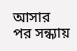আসার পর সন্ধ্যায়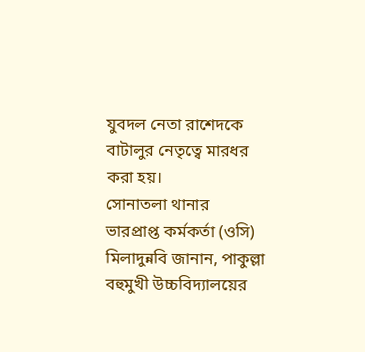যুবদল নেতা রাশেদকে বাটালুর নেতৃত্বে মারধর করা হয়।
সোনাতলা থানার ভারপ্রাপ্ত কর্মকর্তা (ওসি) মিলাদুন্নবি জানান, পাকুল্লা বহুমুখী উচ্চবিদ্যালয়ের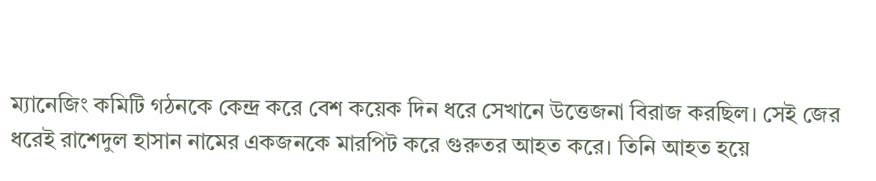ম্যানেজিং কমিটি গঠনকে কেন্দ্র করে বেশ কয়েক দিন ধরে সেখানে উত্তেজনা বিরাজ করছিল। সেই জের ধরেই রাশেদুল হাসান নামের একজনকে মারপিট করে গুরুতর আহত করে। তিনি আহত হয়ে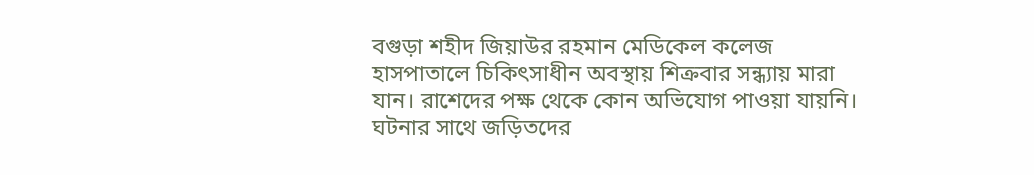বগুড়া শহীদ জিয়াউর রহমান মেডিকেল কলেজ হাসপাতালে চিকিৎসাধীন অবস্থায় শিক্রবার সন্ধ্যায় মারা যান। রাশেদের পক্ষ থেকে কোন অভিযোগ পাওয়া যায়নি। ঘটনার সাথে জড়িতদের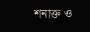শনাক্ত ও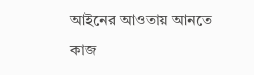আইনের আওতায় আনতে কাজ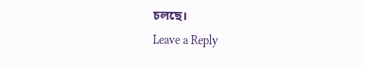চলছে।
Leave a Reply